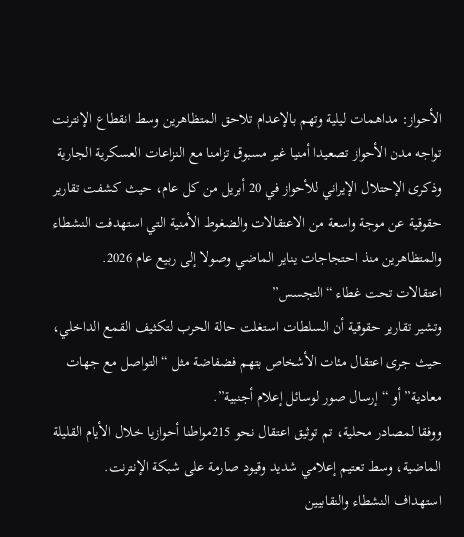الأحواز: مداهمات ليلية وتهم بالإعدام تلاحق المتظاهرين وسط انقطاع الإنترنت
تواجه مدن الأحواز تصعيدا أمنيا غير مسبوق تزامنا مع النزاعات العسكرية الجارية وذكرى الإحتلال الإيراني للأحواز في 20 أبريل من كل عام، حيث كشفت تقارير حقوقية عن موجة واسعة من الاعتقالات والضغوط الأمنية التي استهدفت النشطاء والمتظاهرين منذ احتجاجات يناير الماضي وصولا إلى ربيع عام 2026.
اعتقالات تحت غطاء “التجسس”
وتشير تقارير حقوقية أن السلطات استغلت حالة الحرب لتكثيف القمع الداخلي، حيث جرى اعتقال مئات الأشخاص بتهم فضفاضة مثل “التواصل مع جهات معادية” أو “إرسال صور لوسائل إعلام أجنبية”.
ووفقا لمصادر محلية، تم توثيق اعتقال نحو 215مواطنا أحوازيا خلال الأيام القليلة الماضية، وسط تعتيم إعلامي شديد وقيود صارمة على شبكة الإنترنت.
استهداف النشطاء والنقابيين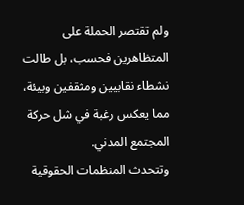ولم تقتصر الحملة على المتظاهرين فحسب، بل طالت نشطاء نقابيين ومثقفين وبيئة، مما يعكس رغبة في شل حركة المجتمع المدني.
وتتحدث المنظمات الحقوقية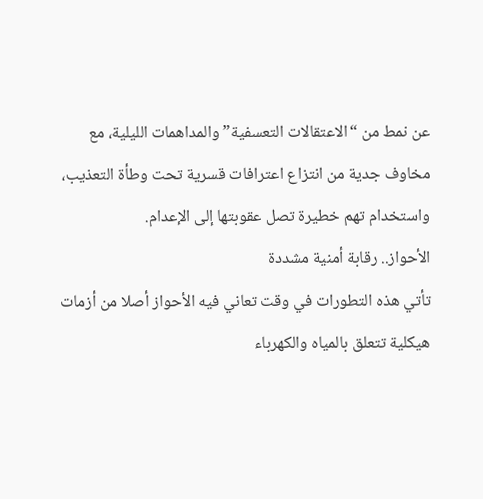عن نمط من “الاعتقالات التعسفية” والمداهمات الليلية، مع مخاوف جدية من انتزاع اعترافات قسرية تحت وطأة التعذيب، واستخدام تهم خطيرة تصل عقوبتها إلى الإعدام.
الأحواز.. رقابة أمنية مشددة
تأتي هذه التطورات في وقت تعاني فيه الأحواز أصلا من أزمات هيكلية تتعلق بالمياه والكهرباء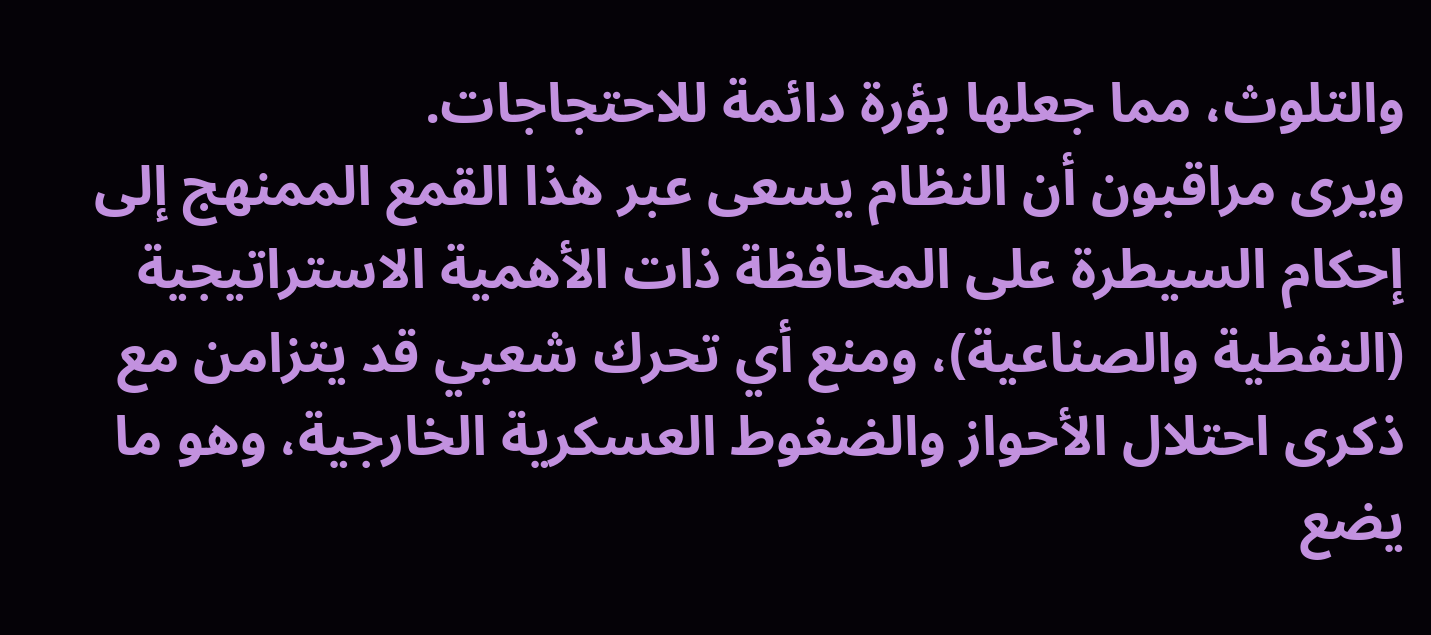والتلوث، مما جعلها بؤرة دائمة للاحتجاجات.
ويرى مراقبون أن النظام يسعى عبر هذا القمع الممنهج إلى إحكام السيطرة على المحافظة ذات الأهمية الاستراتيجية (النفطية والصناعية)، ومنع أي تحرك شعبي قد يتزامن مع ذكرى احتلال الأحواز والضغوط العسكرية الخارجية، وهو ما يضع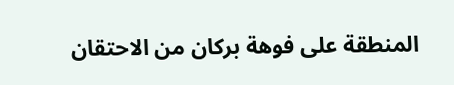المنطقة على فوهة بركان من الاحتقان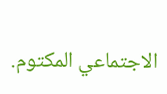الاجتماعي المكتوم.